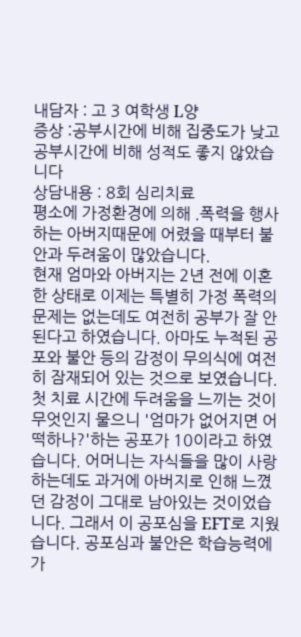내담자 : 고 3 여학생 L양
증상 :공부시간에 비해 집중도가 낮고 공부시간에 비해 성적도 좋지 않았습니다
상담내용 : 8회 심리치료
평소에 가정환경에 의해 .폭력을 행사하는 아버지때문에 어렸을 때부터 불안과 두려움이 많았습니다.
현재 엄마와 아버지는 2년 전에 이혼한 상태로 이제는 특별히 가정 폭력의 문제는 없는데도 여전히 공부가 잘 안 된다고 하였습니다. 아마도 누적된 공포와 불안 등의 감정이 무의식에 여전히 잠재되어 있는 것으로 보였습니다.
첫 치료 시간에 두려움을 느끼는 것이 무엇인지 물으니 '엄마가 없어지면 어떡하나?'하는 공포가 10이라고 하였습니다. 어머니는 자식들을 많이 사랑하는데도 과거에 아버지로 인해 느꼈던 감정이 그대로 남아있는 것이었습니다. 그래서 이 공포심을 EFT로 지웠습니다. 공포심과 불안은 학습능력에 가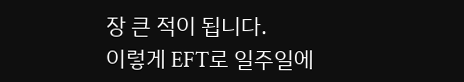장 큰 적이 됩니다.
이렇게 EFT로 일주일에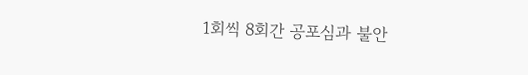1회씩 8회간 공포심과 불안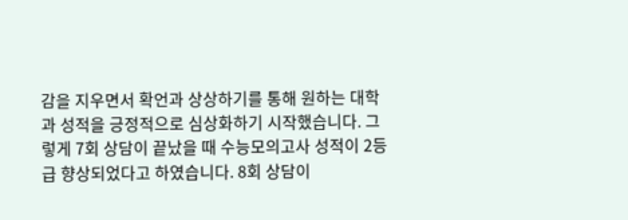감을 지우면서 확언과 상상하기를 통해 원하는 대학과 성적을 긍정적으로 심상화하기 시작했습니다. 그렇게 7회 상담이 끝났을 때 수능모의고사 성적이 2등급 향상되었다고 하였습니다. 8회 상담이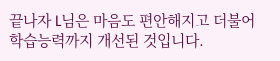끝나자 L님은 마음도 편안해지고 더불어 학습능력까지 개선된 것입니다.